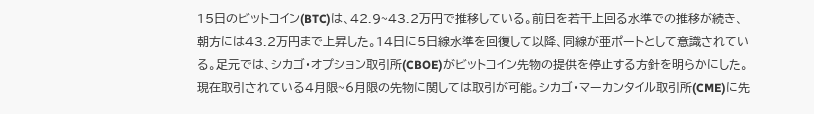15日のビットコイン(BTC)は、42.9~43.2万円で推移している。前日を若干上回る水準での推移が続き、朝方には43.2万円まで上昇した。14日に5日線水準を回復して以降、同線が亜ポートとして意識されている。足元では、シカゴ・オプション取引所(CBOE)がビットコイン先物の提供を停止する方針を明らかにした。現在取引されている4月限~6月限の先物に関しては取引が可能。シカゴ・マーカンタイル取引所(CME)に先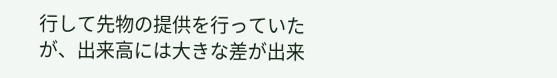行して先物の提供を行っていたが、出来高には大きな差が出来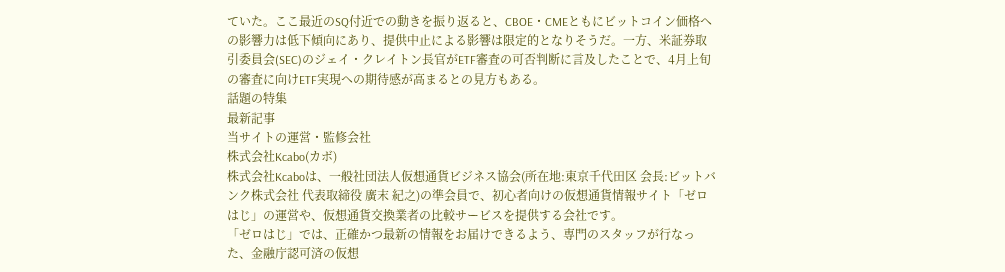ていた。ここ最近のSQ付近での動きを振り返ると、CBOE・CMEともにビットコイン価格への影響力は低下傾向にあり、提供中止による影響は限定的となりそうだ。一方、米証券取引委員会(SEC)のジェイ・クレイトン長官がETF審査の可否判断に言及したことで、4月上旬の審査に向けETF実現への期待感が高まるとの見方もある。
話題の特集
最新記事
当サイトの運営・監修会社
株式会社Kcabo(カボ)
株式会社Kcaboは、一般社団法人仮想通貨ビジネス協会(所在地:東京千代田区 会長:ビットバンク株式会社 代表取締役 廣末 紀之)の準会員で、初心者向けの仮想通貨情報サイト「ゼロはじ」の運営や、仮想通貨交換業者の比較サービスを提供する会社です。
「ゼロはじ」では、正確かつ最新の情報をお届けできるよう、専門のスタッフが行なった、金融庁認可済の仮想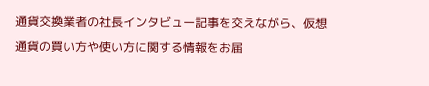通貨交換業者の社長インタビュー記事を交えながら、仮想通貨の買い方や使い方に関する情報をお届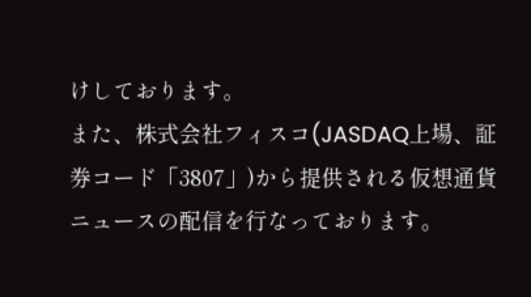けしております。
また、株式会社フィスコ(JASDAQ上場、証券コード「3807」)から提供される仮想通貨ニュースの配信を行なっております。